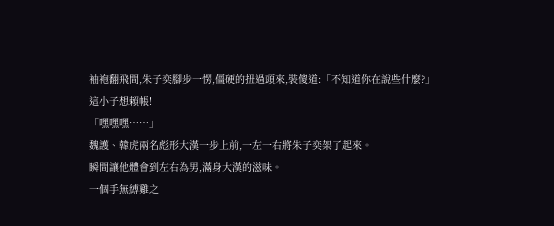袖袍翻飛間,朱子奕腳步一愣,僵硬的扭過頭來,裝傻道:「不知道你在說些什麼?」
這小子想賴帳!
「嘿嘿嘿……」
魏護、韓虎兩名彪形大漢一步上前,一左一右將朱子奕架了起來。
瞬間讓他體會到左右為男,滿身大漢的滋味。
一個手無縛雞之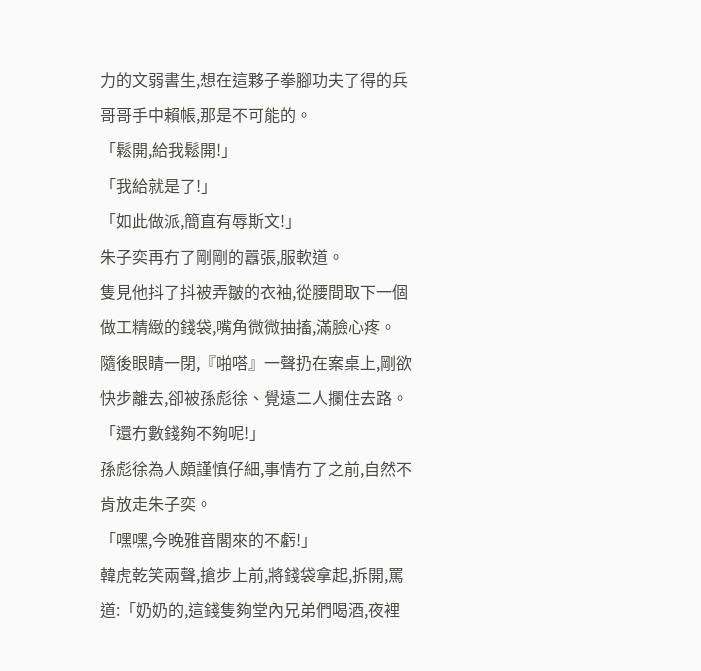力的文弱書生,想在這夥子拳腳功夫了得的兵哥哥手中賴帳,那是不可能的。
「鬆開,給我鬆開!」
「我給就是了!」
「如此做派,簡直有辱斯文!」
朱子奕再冇了剛剛的囂張,服軟道。
隻見他抖了抖被弄皺的衣袖,從腰間取下一個做工精緻的錢袋,嘴角微微抽搐,滿臉心疼。
隨後眼睛一閉,『啪嗒』一聲扔在案桌上,剛欲快步離去,卻被孫彪徐、覺遠二人攔住去路。
「還冇數錢夠不夠呢!」
孫彪徐為人頗謹慎仔細,事情冇了之前,自然不肯放走朱子奕。
「嘿嘿,今晚雅音閣來的不虧!」
韓虎乾笑兩聲,搶步上前,將錢袋拿起,拆開,罵道:「奶奶的,這錢隻夠堂內兄弟們喝酒,夜裡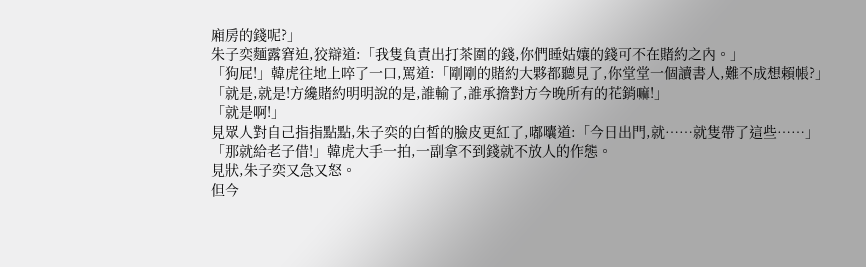廂房的錢呢?」
朱子奕麵露窘迫,狡辯道:「我隻負責出打茶圍的錢,你們睡姑孃的錢可不在賭約之內。」
「狗屁!」韓虎往地上啐了一口,罵道:「剛剛的賭約大夥都聽見了,你堂堂一個讀書人,難不成想賴帳?」
「就是,就是!方纔賭約明明說的是,誰輸了,誰承擔對方今晚所有的花銷嘛!」
「就是啊!」
見眾人對自己指指點點,朱子奕的白皙的臉皮更紅了,嘟囔道:「今日出門,就……就隻帶了這些……」
「那就給老子借!」韓虎大手一拍,一副拿不到錢就不放人的作態。
見狀,朱子奕又急又怒。
但今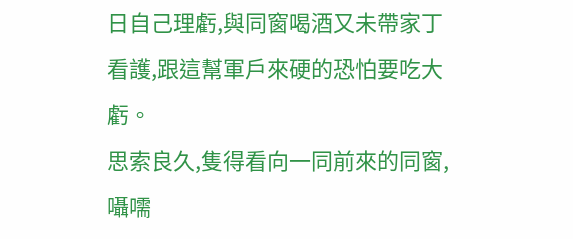日自己理虧,與同窗喝酒又未帶家丁看護,跟這幫軍戶來硬的恐怕要吃大虧。
思索良久,隻得看向一同前來的同窗,囁嚅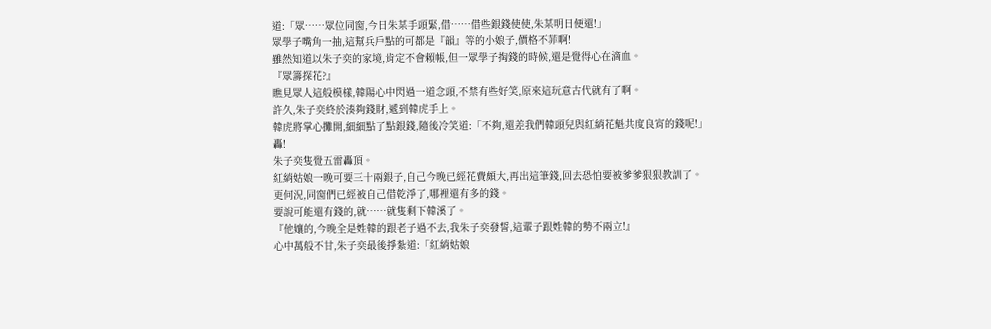道:「眾……眾位同窗,今日朱某手頭緊,借……借些銀錢使使,朱某明日便還!」
眾學子嘴角一抽,這幫兵戶點的可都是『韻』等的小娘子,價格不菲啊!
雖然知道以朱子奕的家境,肯定不會賴帳,但一眾學子掏錢的時候,還是覺得心在滴血。
『眾籌探花?』
瞧見眾人這般模樣,韓陽心中閃過一道念頭,不禁有些好笑,原來這玩意古代就有了啊。
許久,朱子奕終於湊夠錢財,遞到韓虎手上。
韓虎將掌心攤開,細細點了點銀錢,隨後冷笑道:「不夠,還差我們韓頭兒與紅綃花魁共度良宵的錢呢!」
轟!
朱子奕隻覺五雷轟頂。
紅綃姑娘一晚可要三十兩銀子,自己今晚已經花費頗大,再出這筆錢,回去恐怕要被爹爹狠狠教訓了。
更何況,同窗們已經被自己借乾淨了,哪裡還有多的錢。
要說可能還有錢的,就……就隻剩下韓溪了。
『他孃的,今晚全是姓韓的跟老子過不去,我朱子奕發誓,這輩子跟姓韓的勢不兩立!』
心中萬般不甘,朱子奕最後掙紮道:「紅綃姑娘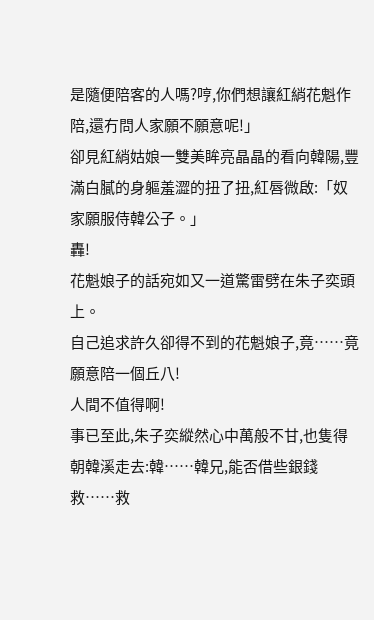是隨便陪客的人嗎?哼,你們想讓紅綃花魁作陪,還冇問人家願不願意呢!」
卻見紅綃姑娘一雙美眸亮晶晶的看向韓陽,豐滿白膩的身軀羞澀的扭了扭,紅唇微啟:「奴家願服侍韓公子。」
轟!
花魁娘子的話宛如又一道驚雷劈在朱子奕頭上。
自己追求許久卻得不到的花魁娘子,竟……竟願意陪一個丘八!
人間不值得啊!
事已至此,朱子奕縱然心中萬般不甘,也隻得朝韓溪走去:韓……韓兄,能否借些銀錢救……救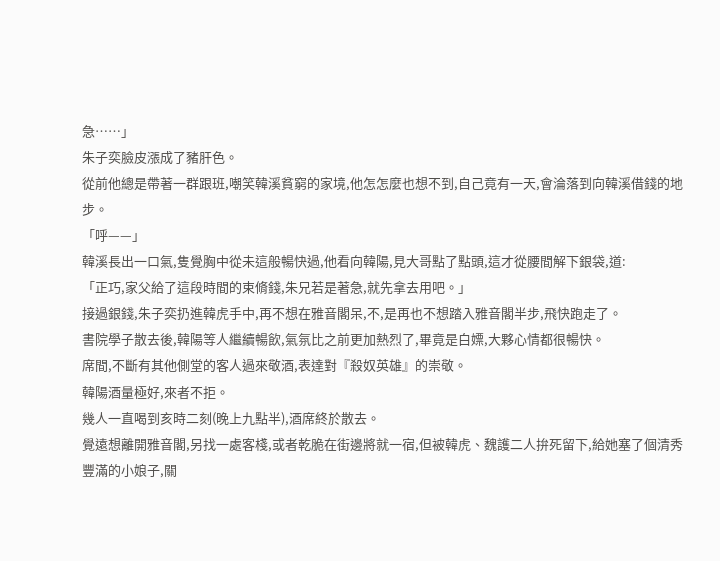急……」
朱子奕臉皮漲成了豬肝色。
從前他總是帶著一群跟班,嘲笑韓溪貧窮的家境,他怎怎麼也想不到,自己竟有一天,會淪落到向韓溪借錢的地步。
「呼——」
韓溪長出一口氣,隻覺胸中從未這般暢快過,他看向韓陽,見大哥點了點頭,這才從腰間解下銀袋,道:
「正巧,家父給了這段時間的束脩錢,朱兄若是著急,就先拿去用吧。」
接過銀錢,朱子奕扔進韓虎手中,再不想在雅音閣呆,不,是再也不想踏入雅音閣半步,飛快跑走了。
書院學子散去後,韓陽等人繼續暢飲,氣氛比之前更加熱烈了,畢竟是白嫖,大夥心情都很暢快。
席間,不斷有其他側堂的客人過來敬酒,表達對『殺奴英雄』的崇敬。
韓陽酒量極好,來者不拒。
幾人一直喝到亥時二刻(晚上九點半),酒席終於散去。
覺遠想離開雅音閣,另找一處客棧,或者乾脆在街邊將就一宿,但被韓虎、魏護二人拚死留下,給她塞了個清秀豐滿的小娘子,關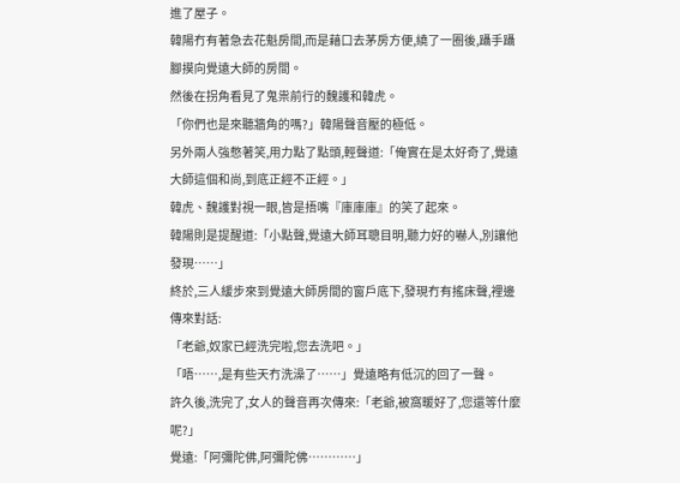進了屋子。
韓陽冇有著急去花魁房間,而是藉口去茅房方便,繞了一圈後,躡手躡腳摸向覺遠大師的房間。
然後在拐角看見了鬼祟前行的魏護和韓虎。
「你們也是來聽牆角的嗎?」韓陽聲音壓的極低。
另外兩人強憋著笑,用力點了點頭,輕聲道:「俺實在是太好奇了,覺遠大師這個和尚,到底正經不正經。」
韓虎、魏護對視一眼,皆是捂嘴『庫庫庫』的笑了起來。
韓陽則是提醒道:「小點聲,覺遠大師耳聰目明,聽力好的嚇人,別讓他發現……」
終於,三人緩步來到覺遠大師房間的窗戶底下,發現冇有搖床聲,裡邊傳來對話:
「老爺,奴家已經洗完啦,您去洗吧。」
「唔……,是有些天冇洗澡了……」覺遠略有低沉的回了一聲。
許久後,洗完了,女人的聲音再次傳來:「老爺,被窩暖好了,您還等什麼呢?」
覺遠:「阿彌陀佛,阿彌陀佛…………」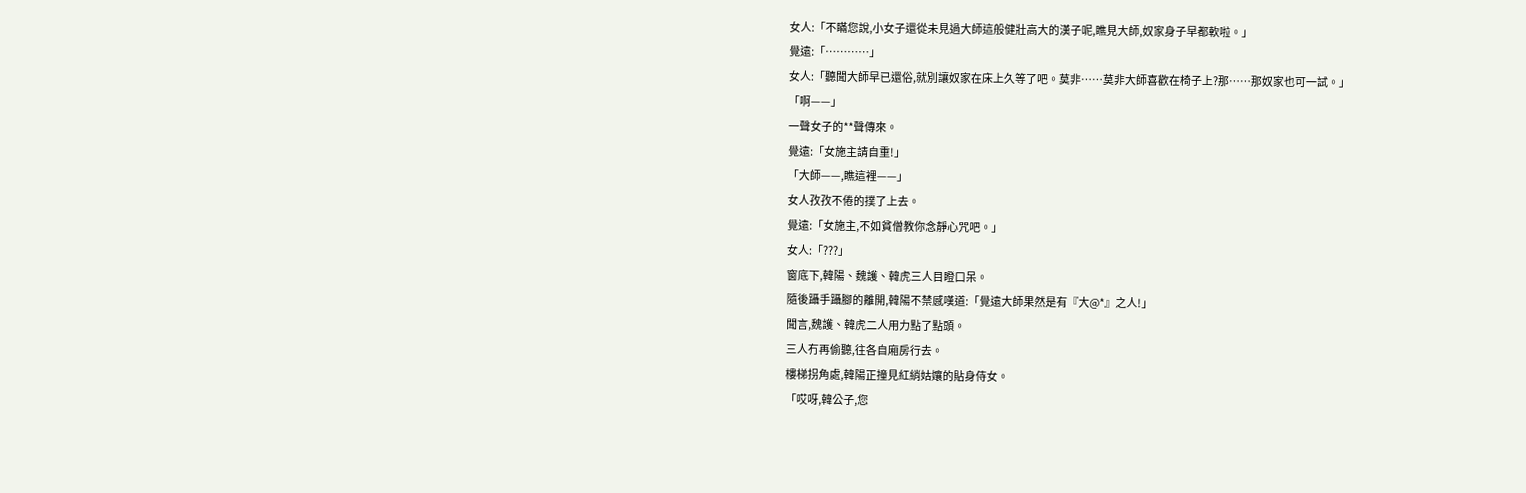女人:「不瞞您說,小女子還從未見過大師這般健壯高大的漢子呢,瞧見大師,奴家身子早都軟啦。」
覺遠:「…………」
女人:「聽聞大師早已還俗,就別讓奴家在床上久等了吧。莫非……莫非大師喜歡在椅子上?那……那奴家也可一試。」
「啊——」
一聲女子的**聲傳來。
覺遠:「女施主請自重!」
「大師——,瞧這裡——」
女人孜孜不倦的撲了上去。
覺遠:「女施主,不如貧僧教你念靜心咒吧。」
女人:「???」
窗底下,韓陽、魏護、韓虎三人目瞪口呆。
隨後躡手躡腳的離開,韓陽不禁感嘆道:「覺遠大師果然是有『大@*』之人!」
聞言,魏護、韓虎二人用力點了點頭。
三人冇再偷聽,往各自廂房行去。
樓梯拐角處,韓陽正撞見紅綃姑孃的貼身侍女。
「哎呀,韓公子,您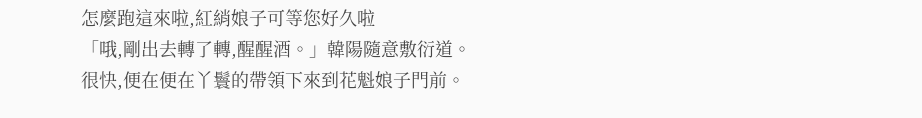怎麼跑這來啦,紅綃娘子可等您好久啦
「哦,剛出去轉了轉,醒醒酒。」韓陽隨意敷衍道。
很快,便在便在丫鬟的帶領下來到花魁娘子門前。